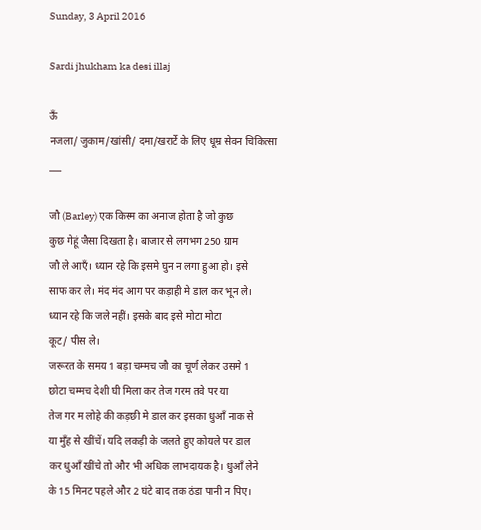Sunday, 3 April 2016

Sardi jhukham ka desi illaj

ऊँ
नजला/ जुकाम/खांसी/ दमा/खरार्टे के लिए धूम्र सेवन चिकित्सा
___

जौ (Barley) एक किस्म का अनाज होता है जो कुछ
कुछ गेहूं जैसा दिखता है। बाजार से लगभग 250 ग्राम
जौ ले आएँ। ध्यान रहे कि इसमे घुन न लगा हुआ हो। इसे
साफ कर ले। मंद मंद आग पर कड़ाही मे डाल कर भून ले।
ध्यान रहे कि जले नहीं। इसके बाद इसे मोटा मोटा
कूट/ पीस ले।
जरूरत के समय 1 बड़ा चम्मच जौ का चूर्ण लेकर उसमे 1
छोटा चम्मच देशी घी मिला कर तेज गरम तवे पर या
तेज गर म लोहे की कड़छी मे डाल कर इसका धुआँ नाक से
या मुँह से खींचें। यदि लकड़ी के जलते हुए कोयले पर डाल
कर धुआँ खींचे तो और भी अधिक लाभदायक है। धुआँ लेने
के 15 मिनट पहले और 2 घंटे बाद तक ठंडा पानी न पिए।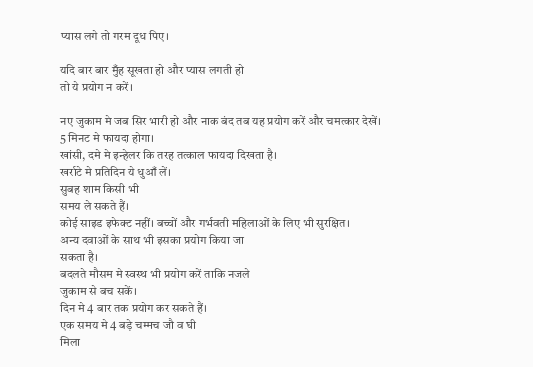प्यास लगे तो गरम दूध पिए।

यदि बार बार मुँह सूखता हो और प्यास लगती हो
तो ये प्रयोग न करें।

नए जुकाम मे जब सिर भारी हो और नाक बंद तब यह प्रयोग करें और चमत्कार देखें।
5 मिनट मे फायदा होगा।
खांसी, दमे मे इन्हेलर कि तरह तत्काल फायदा दिखता है।
खर्राटे मे प्रतिदिन ये धुआँ लें।
सुबह शाम किसी भी
समय ले सकते हैं।
कोई साइड इफेक्ट नहीं। बच्चों और गर्भवती महिलाओं के लिए भी सुरक्षित।
अन्य दवाओं के साथ भी इसका प्रयोग किया जा
सकता है।
बदलते मौसम मे स्वस्थ भी प्रयोग करें ताकि नजले
जुकाम से बच सकें।
दिन मे 4 बार तक प्रयोग कर सकते हैं।
एक समय मे 4 बड़े चम्मच जौ व घी
मिला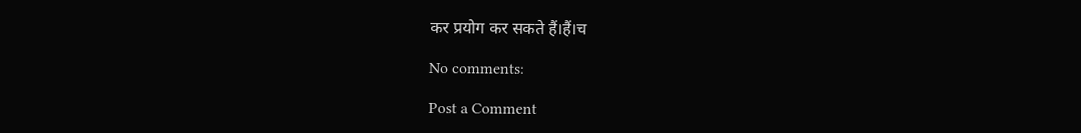कर प्रयोग कर सकते हैं।हैं।च

No comments:

Post a Comment